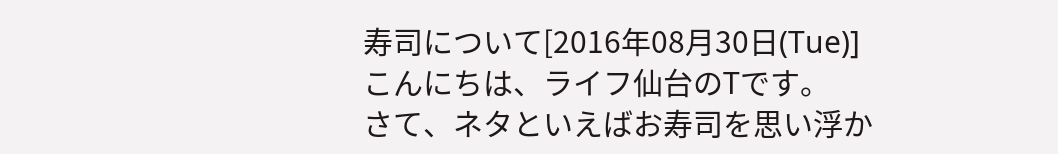寿司について[2016年08月30日(Tue)]
こんにちは、ライフ仙台のTです。
さて、ネタといえばお寿司を思い浮か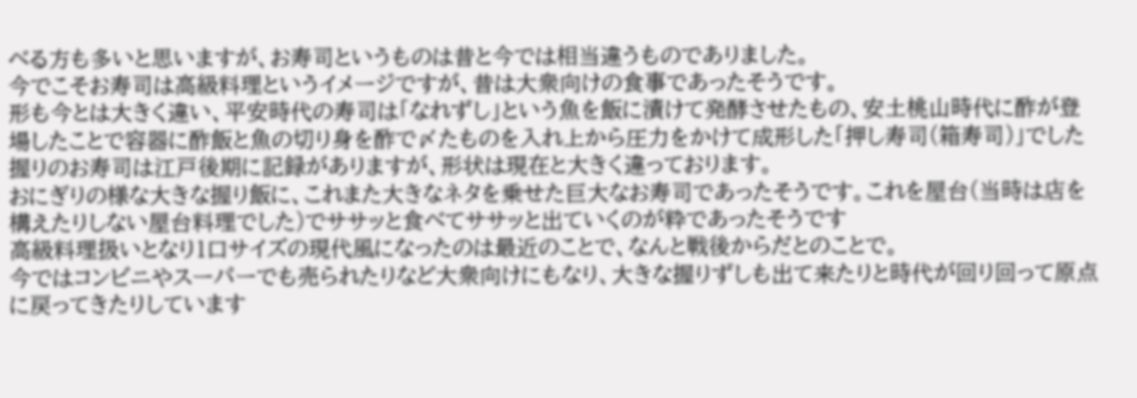べる方も多いと思いますが、お寿司というものは昔と今では相当違うものでありました。
今でこそお寿司は高級料理というイメージですが、昔は大衆向けの食事であったそうです。
形も今とは大きく違い、平安時代の寿司は「なれずし」という魚を飯に漬けて発酵させたもの、安土桃山時代に酢が登場したことで容器に酢飯と魚の切り身を酢で〆たものを入れ上から圧力をかけて成形した「押し寿司(箱寿司)」でした
握りのお寿司は江戸後期に記録がありますが、形状は現在と大きく違っております。
おにぎりの様な大きな握り飯に、これまた大きなネタを乗せた巨大なお寿司であったそうです。これを屋台(当時は店を構えたりしない屋台料理でした)でササッと食べてササッと出ていくのが粋であったそうです
高級料理扱いとなり1口サイズの現代風になったのは最近のことで、なんと戦後からだとのことで。
今ではコンビニやスーパーでも売られたりなど大衆向けにもなり、大きな握りずしも出て来たりと時代が回り回って原点に戻ってきたりしています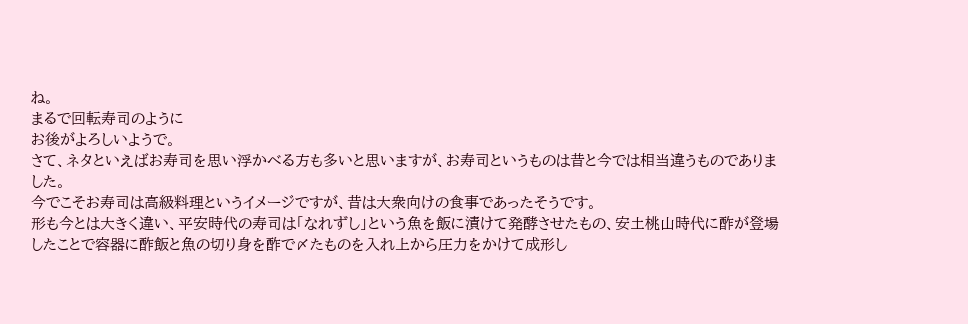ね。
まるで回転寿司のように
お後がよろしいようで。
さて、ネタといえばお寿司を思い浮かべる方も多いと思いますが、お寿司というものは昔と今では相当違うものでありました。
今でこそお寿司は高級料理というイメージですが、昔は大衆向けの食事であったそうです。
形も今とは大きく違い、平安時代の寿司は「なれずし」という魚を飯に漬けて発酵させたもの、安土桃山時代に酢が登場したことで容器に酢飯と魚の切り身を酢で〆たものを入れ上から圧力をかけて成形し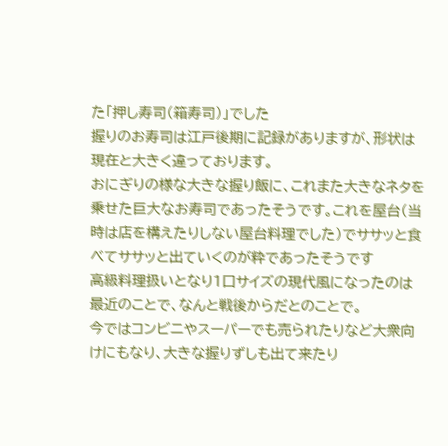た「押し寿司(箱寿司)」でした
握りのお寿司は江戸後期に記録がありますが、形状は現在と大きく違っております。
おにぎりの様な大きな握り飯に、これまた大きなネタを乗せた巨大なお寿司であったそうです。これを屋台(当時は店を構えたりしない屋台料理でした)でササッと食べてササッと出ていくのが粋であったそうです
高級料理扱いとなり1口サイズの現代風になったのは最近のことで、なんと戦後からだとのことで。
今ではコンビニやスーパーでも売られたりなど大衆向けにもなり、大きな握りずしも出て来たり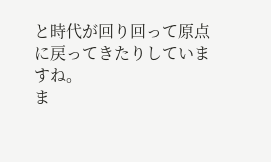と時代が回り回って原点に戻ってきたりしていますね。
ま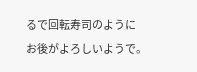るで回転寿司のように
お後がよろしいようで。